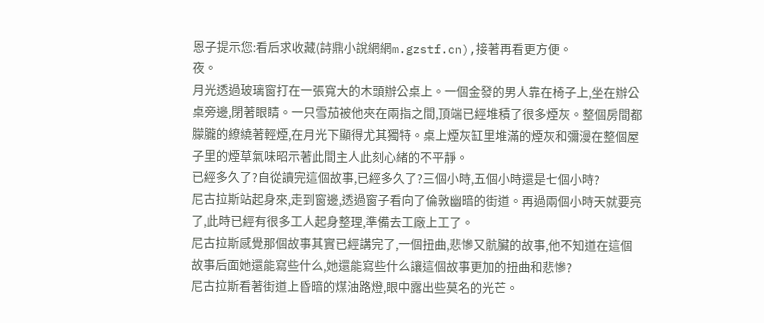恩子提示您:看后求收藏(詩鼎小說網網m.gzstf.cn),接著再看更方便。
夜。
月光透過玻璃窗打在一張寬大的木頭辦公桌上。一個金發的男人靠在椅子上,坐在辦公桌旁邊,閉著眼睛。一只雪茄被他夾在兩指之間,頂端已經堆積了很多煙灰。整個房間都朦朧的繚繞著輕煙,在月光下顯得尤其獨特。桌上煙灰缸里堆滿的煙灰和彌漫在整個屋子里的煙草氣味昭示著此間主人此刻心緒的不平靜。
已經多久了?自從讀完這個故事,已經多久了?三個小時,五個小時還是七個小時?
尼古拉斯站起身來,走到窗邊,透過窗子看向了倫敦幽暗的街道。再過兩個小時天就要亮了,此時已經有很多工人起身整理,準備去工廠上工了。
尼古拉斯感覺那個故事其實已經講完了,一個扭曲,悲慘又骯臟的故事,他不知道在這個故事后面她還能寫些什么,她還能寫些什么讓這個故事更加的扭曲和悲慘?
尼古拉斯看著街道上昏暗的煤油路燈,眼中露出些莫名的光芒。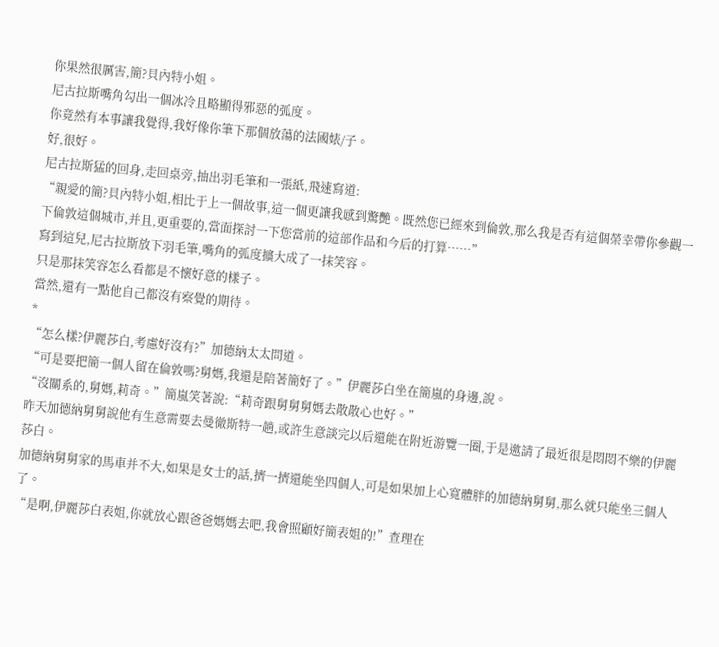你果然很厲害,簡?貝內特小姐。
尼古拉斯嘴角勾出一個冰冷且略顯得邪惡的弧度。
你竟然有本事讓我覺得,我好像你筆下那個放蕩的法國婊/子。
好,很好。
尼古拉斯猛的回身,走回桌旁,抽出羽毛筆和一張紙,飛速寫道:
“親愛的簡?貝內特小姐,相比于上一個故事,這一個更讓我感到驚艷。既然您已經來到倫敦,那么我是否有這個榮幸帶你參觀一下倫敦這個城市,并且,更重要的,當面探討一下您當前的這部作品和今后的打算……”
寫到這兒,尼古拉斯放下羽毛筆,嘴角的弧度擴大成了一抹笑容。
只是那抹笑容怎么看都是不懷好意的樣子。
當然,還有一點他自己都沒有察覺的期待。
*
“怎么樣?伊麗莎白,考慮好沒有?”加德納太太問道。
“可是要把簡一個人留在倫敦嗎?舅媽,我還是陪著簡好了。”伊麗莎白坐在簡嵐的身邊,說。
“沒關系的,舅媽,莉奇。”簡嵐笑著說:“莉奇跟舅舅舅媽去散散心也好。”
昨天加德納舅舅說他有生意需要去曼徹斯特一趟,或許生意談完以后還能在附近游覽一圈,于是邀請了最近很是悶悶不樂的伊麗莎白。
加德納舅舅家的馬車并不大,如果是女士的話,擠一擠還能坐四個人,可是如果加上心寬體胖的加德納舅舅,那么就只能坐三個人了。
“是啊,伊麗莎白表姐,你就放心跟爸爸媽媽去吧,我會照顧好簡表姐的!”查理在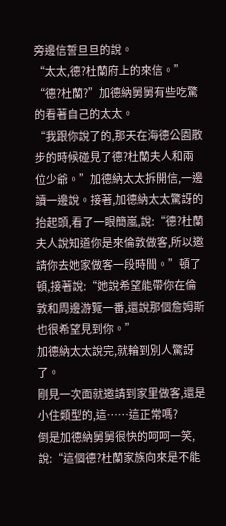旁邊信誓旦旦的說。
“太太,德?杜蘭府上的來信。”
“德?杜蘭?”加德納舅舅有些吃驚的看著自己的太太。
“我跟你說了的,那天在海德公園散步的時候碰見了德?杜蘭夫人和兩位少爺。”加德納太太拆開信,一邊讀一邊說。接著,加德納太太驚訝的抬起頭,看了一眼簡嵐,說:“德?杜蘭夫人說知道你是來倫敦做客,所以邀請你去她家做客一段時間。”頓了頓,接著說:“她說希望能帶你在倫敦和周邊游覽一番,還說那個詹姆斯也很希望見到你。”
加德納太太說完,就輪到別人驚訝了。
剛見一次面就邀請到家里做客,還是小住類型的,這……這正常嗎?
倒是加德納舅舅很快的呵呵一笑,說:“這個德?杜蘭家族向來是不能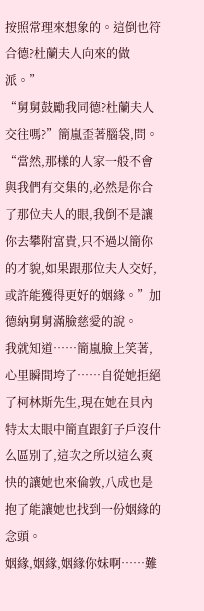按照常理來想象的。這倒也符合德?杜蘭夫人向來的做派。”
“舅舅鼓勵我同德?杜蘭夫人交往嗎?”簡嵐歪著腦袋,問。
“當然,那樣的人家一般不會與我們有交集的,必然是你合了那位夫人的眼,我倒不是讓你去攀附富貴,只不過以簡你的才貌,如果跟那位夫人交好,或許能獲得更好的姻緣。”加德納舅舅滿臉慈愛的說。
我就知道……簡嵐臉上笑著,心里瞬間垮了……自從她拒絕了柯林斯先生,現在她在貝內特太太眼中簡直跟釘子戶沒什么區別了,這次之所以這么爽快的讓她也來倫敦,八成也是抱了能讓她也找到一份姻緣的念頭。
姻緣,姻緣,姻緣你妹啊……難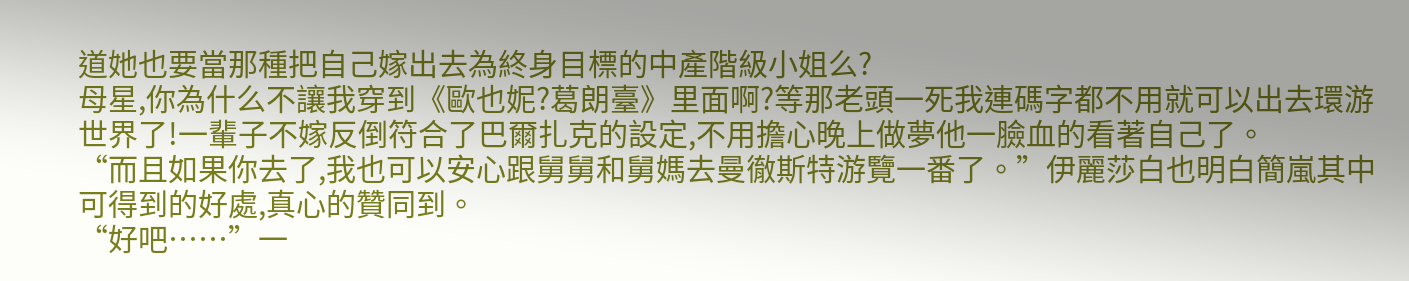道她也要當那種把自己嫁出去為終身目標的中產階級小姐么?
母星,你為什么不讓我穿到《歐也妮?葛朗臺》里面啊?等那老頭一死我連碼字都不用就可以出去環游世界了!一輩子不嫁反倒符合了巴爾扎克的設定,不用擔心晚上做夢他一臉血的看著自己了。
“而且如果你去了,我也可以安心跟舅舅和舅媽去曼徹斯特游覽一番了。”伊麗莎白也明白簡嵐其中可得到的好處,真心的贊同到。
“好吧……”一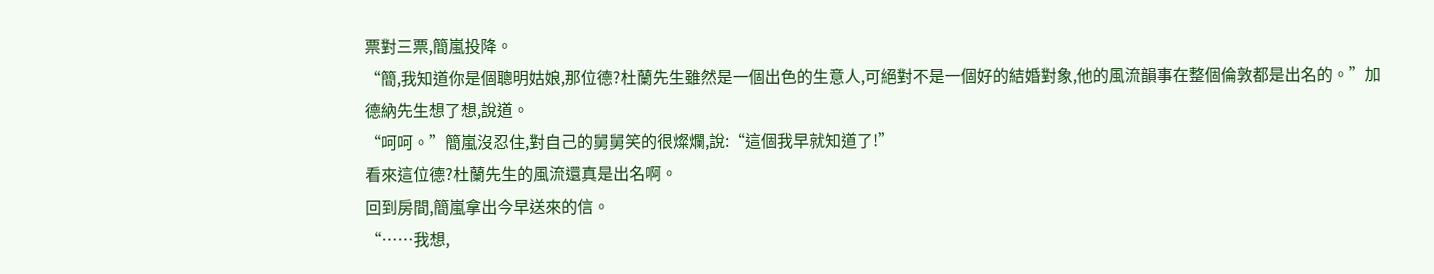票對三票,簡嵐投降。
“簡,我知道你是個聰明姑娘,那位德?杜蘭先生雖然是一個出色的生意人,可絕對不是一個好的結婚對象,他的風流韻事在整個倫敦都是出名的。”加德納先生想了想,說道。
“呵呵。”簡嵐沒忍住,對自己的舅舅笑的很燦爛,說:“這個我早就知道了!”
看來這位德?杜蘭先生的風流還真是出名啊。
回到房間,簡嵐拿出今早送來的信。
“……我想,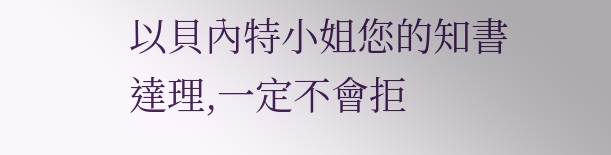以貝內特小姐您的知書達理,一定不會拒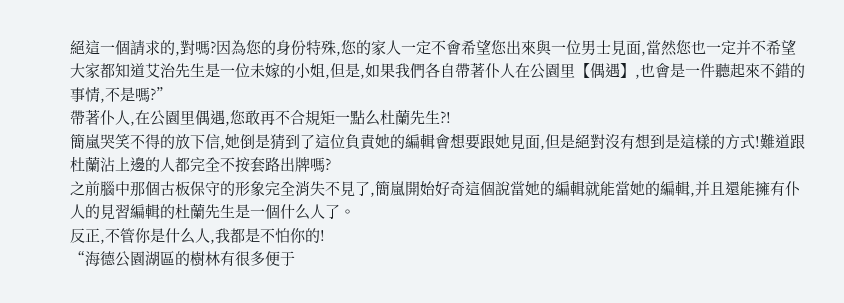絕這一個請求的,對嗎?因為您的身份特殊,您的家人一定不會希望您出來與一位男士見面,當然您也一定并不希望大家都知道艾治先生是一位未嫁的小姐,但是,如果我們各自帶著仆人在公園里【偶遇】,也會是一件聽起來不錯的事情,不是嗎?”
帶著仆人,在公園里偶遇,您敢再不合規矩一點么杜蘭先生?!
簡嵐哭笑不得的放下信,她倒是猜到了這位負責她的編輯會想要跟她見面,但是絕對沒有想到是這樣的方式!難道跟杜蘭沾上邊的人都完全不按套路出牌嗎?
之前腦中那個古板保守的形象完全消失不見了,簡嵐開始好奇這個說當她的編輯就能當她的編輯,并且還能擁有仆人的見習編輯的杜蘭先生是一個什么人了。
反正,不管你是什么人,我都是不怕你的!
“海德公園湖區的樹林有很多便于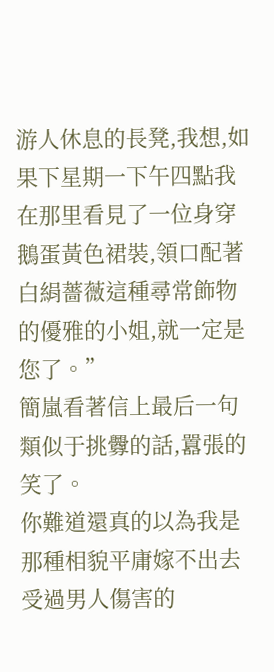游人休息的長凳,我想,如果下星期一下午四點我在那里看見了一位身穿鵝蛋黃色裙裝,領口配著白絹薔薇這種尋常飾物的優雅的小姐,就一定是您了。”
簡嵐看著信上最后一句類似于挑釁的話,囂張的笑了。
你難道還真的以為我是那種相貌平庸嫁不出去受過男人傷害的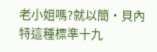老小姐嗎?就以簡·貝內特這種標準十九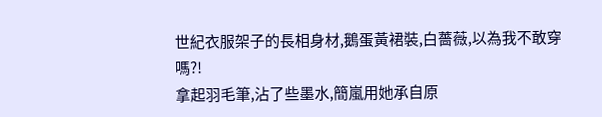世紀衣服架子的長相身材,鵝蛋黃裙裝,白薔薇,以為我不敢穿嗎?!
拿起羽毛筆,沾了些墨水,簡嵐用她承自原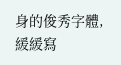身的俊秀字體,緩緩寫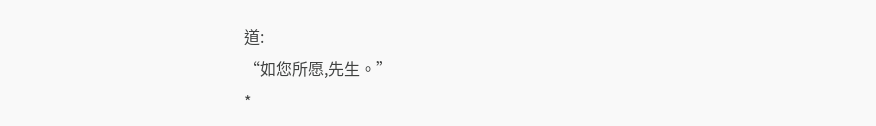道:
“如您所愿,先生。”
*